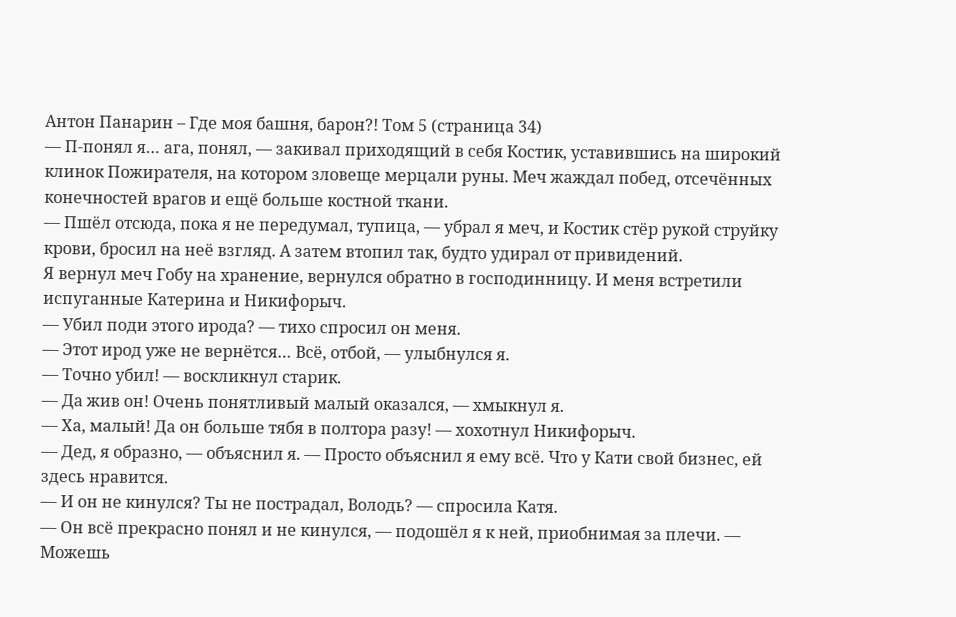Антон Панарин – Где моя башня, барон?! Том 5 (страница 34)
— П-понял я… ага, понял, — закивал приходящий в себя Костик, уставившись на широкий клинок Пожирателя, на котором зловеще мерцали руны. Меч жаждал побед, отсечённых конечностей врагов и ещё больше костной ткани.
— Пшёл отсюда, пока я не передумал, тупица, — убрал я меч, и Костик стёр рукой струйку крови, бросил на неё взгляд. А затем втопил так, будто удирал от привидений.
Я вернул меч Гобу на хранение, вернулся обратно в господинницу. И меня встретили испуганные Катерина и Никифорыч.
— Убил поди этого ирода? — тихо спросил он меня.
— Этот ирод уже не вернётся… Всё, отбой, — улыбнулся я.
— Точно убил! — воскликнул старик.
— Да жив он! Очень понятливый малый оказался, — хмыкнул я.
— Ха, малый! Да он больше тябя в полтора разу! — хохотнул Никифорыч.
— Дед, я образно, — объяснил я. — Просто объяснил я ему всё. Что у Кати свой бизнес, ей здесь нравится.
— И он не кинулся? Ты не пострадал, Володь? — спросила Катя.
— Он всё прекрасно понял и не кинулся, — подошёл я к ней, приобнимая за плечи. — Можешь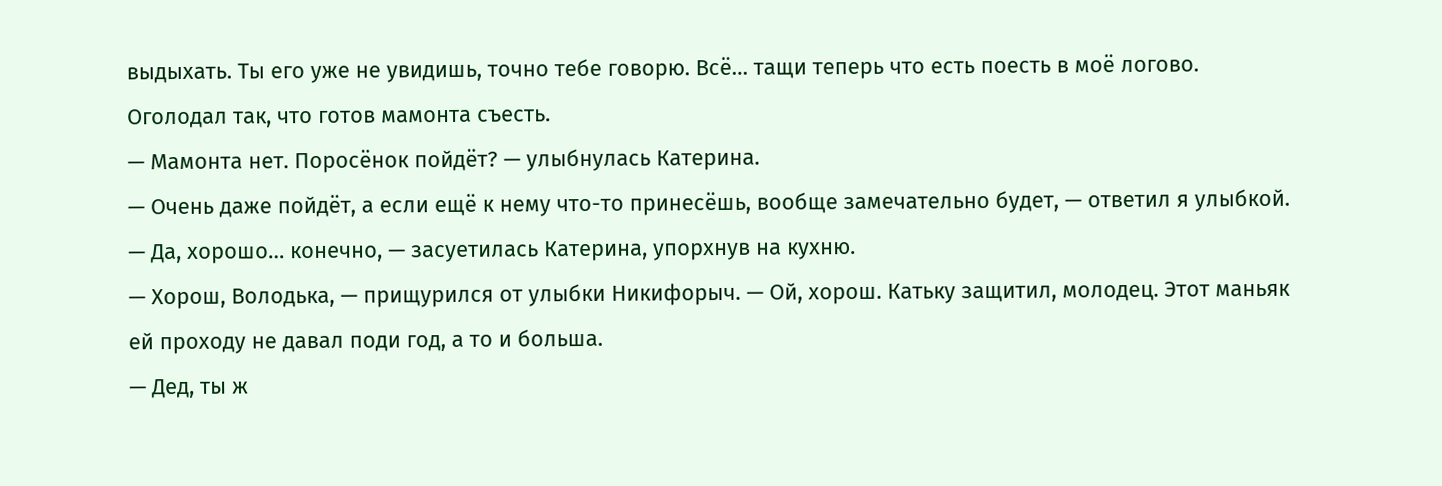выдыхать. Ты его уже не увидишь, точно тебе говорю. Всё… тащи теперь что есть поесть в моё логово. Оголодал так, что готов мамонта съесть.
— Мамонта нет. Поросёнок пойдёт? — улыбнулась Катерина.
— Очень даже пойдёт, а если ещё к нему что-то принесёшь, вообще замечательно будет, — ответил я улыбкой.
— Да, хорошо… конечно, — засуетилась Катерина, упорхнув на кухню.
— Хорош, Володька, — прищурился от улыбки Никифорыч. — Ой, хорош. Катьку защитил, молодец. Этот маньяк ей проходу не давал поди год, а то и больша.
— Дед, ты ж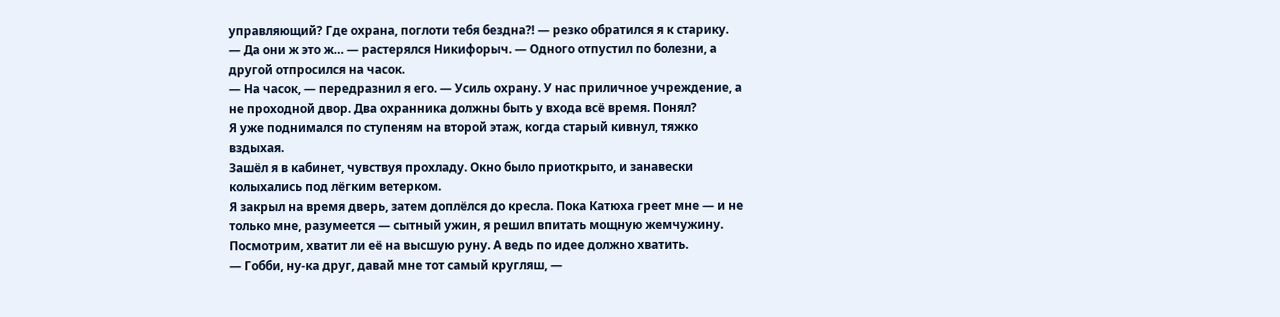управляющий? Где охрана, поглоти тебя бездна⁈ — резко обратился я к старику.
— Да они ж это ж… — растерялся Никифорыч. — Одного отпустил по болезни, а другой отпросился на часок.
— На часок, — передразнил я его. — Усиль охрану. У нас приличное учреждение, а не проходной двор. Два охранника должны быть у входа всё время. Понял?
Я уже поднимался по ступеням на второй этаж, когда старый кивнул, тяжко вздыхая.
Зашёл я в кабинет, чувствуя прохладу. Окно было приоткрыто, и занавески колыхались под лёгким ветерком.
Я закрыл на время дверь, затем доплёлся до кресла. Пока Катюха греет мне — и не только мне, разумеется — сытный ужин, я решил впитать мощную жемчужину. Посмотрим, хватит ли её на высшую руну. А ведь по идее должно хватить.
— Гобби, ну-ка друг, давай мне тот самый кругляш, —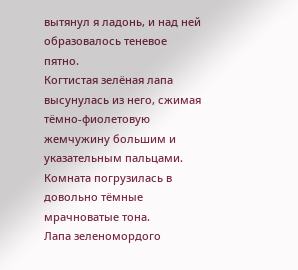вытянул я ладонь, и над ней образовалось теневое пятно.
Когтистая зелёная лапа высунулась из него, сжимая тёмно-фиолетовую жемчужину большим и указательным пальцами. Комната погрузилась в довольно тёмные мрачноватые тона.
Лапа зеленомордого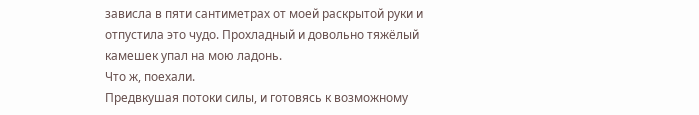зависла в пяти сантиметрах от моей раскрытой руки и отпустила это чудо. Прохладный и довольно тяжёлый камешек упал на мою ладонь.
Что ж, поехали.
Предвкушая потоки силы, и готовясь к возможному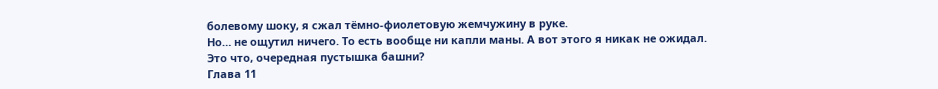болевому шоку, я сжал тёмно-фиолетовую жемчужину в руке.
Но… не ощутил ничего. То есть вообще ни капли маны. А вот этого я никак не ожидал.
Это что, очередная пустышка башни?
Глава 11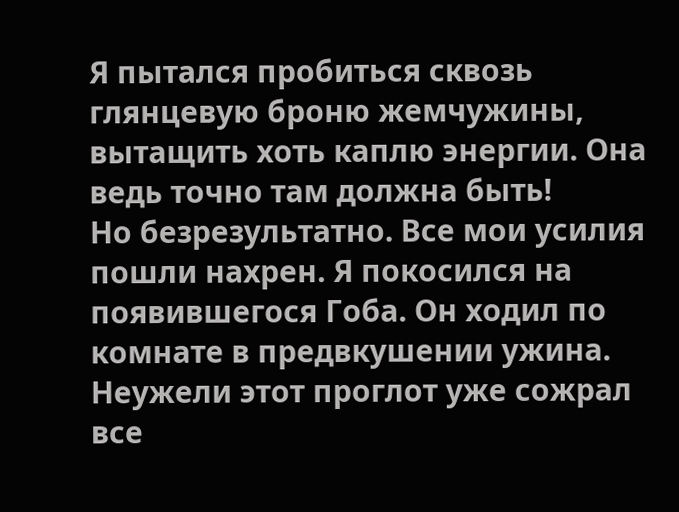Я пытался пробиться сквозь глянцевую броню жемчужины, вытащить хоть каплю энергии. Она ведь точно там должна быть!
Но безрезультатно. Все мои усилия пошли нахрен. Я покосился на появившегося Гоба. Он ходил по комнате в предвкушении ужина. Неужели этот проглот уже сожрал все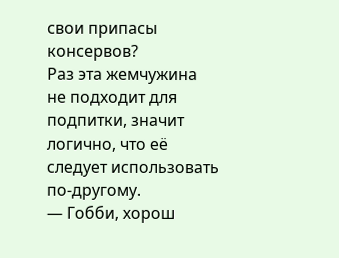свои припасы консервов?
Раз эта жемчужина не подходит для подпитки, значит логично, что её следует использовать по-другому.
— Гобби, хорош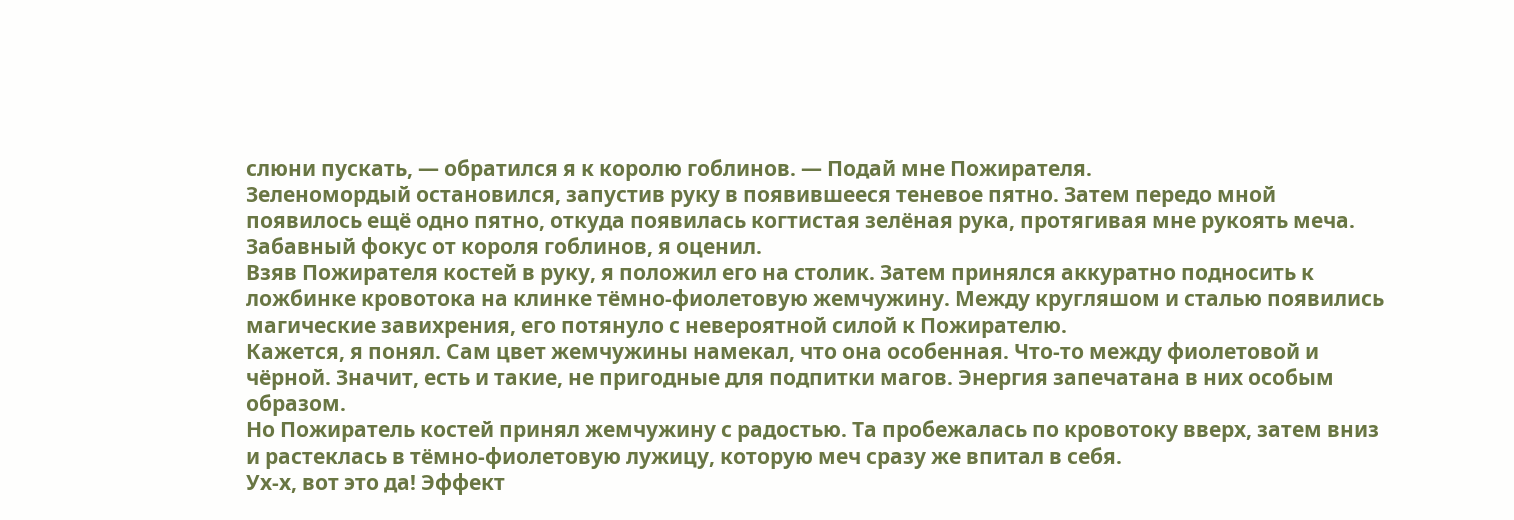слюни пускать, — обратился я к королю гоблинов. — Подай мне Пожирателя.
Зеленомордый остановился, запустив руку в появившееся теневое пятно. Затем передо мной появилось ещё одно пятно, откуда появилась когтистая зелёная рука, протягивая мне рукоять меча.
Забавный фокус от короля гоблинов, я оценил.
Взяв Пожирателя костей в руку, я положил его на столик. Затем принялся аккуратно подносить к ложбинке кровотока на клинке тёмно-фиолетовую жемчужину. Между кругляшом и сталью появились магические завихрения, его потянуло с невероятной силой к Пожирателю.
Кажется, я понял. Сам цвет жемчужины намекал, что она особенная. Что-то между фиолетовой и чёрной. Значит, есть и такие, не пригодные для подпитки магов. Энергия запечатана в них особым образом.
Но Пожиратель костей принял жемчужину с радостью. Та пробежалась по кровотоку вверх, затем вниз и растеклась в тёмно-фиолетовую лужицу, которую меч сразу же впитал в себя.
Ух-х, вот это да! Эффект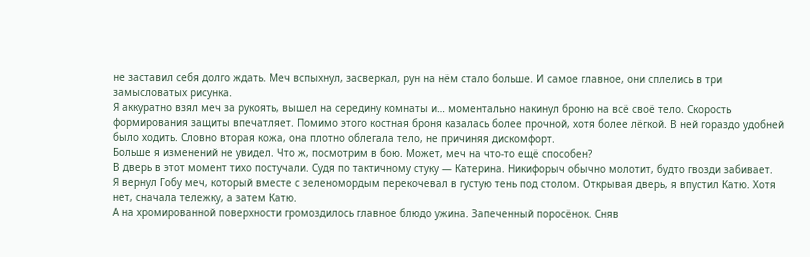не заставил себя долго ждать. Меч вспыхнул, засверкал, рун на нём стало больше. И самое главное, они сплелись в три замысловатых рисунка.
Я аккуратно взял меч за рукоять, вышел на середину комнаты и… моментально накинул броню на всё своё тело. Скорость формирования защиты впечатляет. Помимо этого костная броня казалась более прочной, хотя более лёгкой. В ней гораздо удобней было ходить. Словно вторая кожа, она плотно облегала тело, не причиняя дискомфорт.
Больше я изменений не увидел. Что ж, посмотрим в бою. Может, меч на что-то ещё способен?
В дверь в этот момент тихо постучали. Судя по тактичному стуку — Катерина. Никифорыч обычно молотит, будто гвозди забивает.
Я вернул Гобу меч, который вместе с зеленомордым перекочевал в густую тень под столом. Открывая дверь, я впустил Катю. Хотя нет, сначала тележку, а затем Катю.
А на хромированной поверхности громоздилось главное блюдо ужина. Запеченный поросёнок. Сняв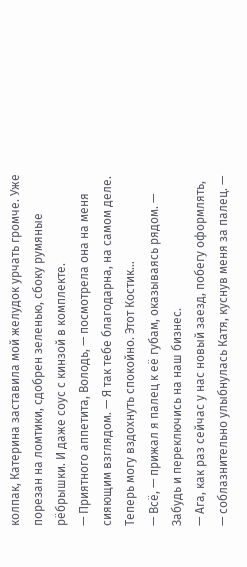колпак, Катерина заставила мой желудок урчать громче. Уже порезан на ломтики, сдобрен зеленью, сбоку румяные рёбрышки. И даже соус с кинзой в комплекте.
— Приятного аппетита, Володь, — посмотрела она на меня сияющим взглядом. — Я так тебе благодарна, на самом деле. Теперь могу вздохнуть спокойно. Этот Костик…
— Всё, — прижал я палец к её губам, оказываясь рядом. — Забудь и переключись на наш бизнес.
— Ага, как раз сейчас у нас новый заезд, побегу оформлять, — соблазнительно улыбнулась Катя, куснув меня за палец. —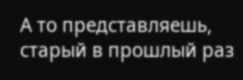А то представляешь, старый в прошлый раз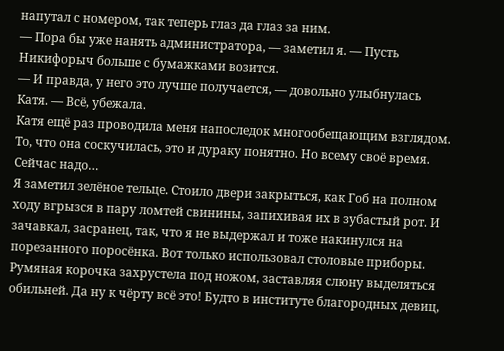напутал с номером, так теперь глаз да глаз за ним.
— Пора бы уже нанять администратора, — заметил я. — Пусть Никифорыч больше с бумажками возится.
— И правда, у него это лучше получается, — довольно улыбнулась Катя. — Всё, убежала.
Катя ещё раз проводила меня напоследок многообещающим взглядом. То, что она соскучилась, это и дураку понятно. Но всему своё время. Сейчас надо…
Я заметил зелёное тельце. Стоило двери закрыться, как Гоб на полном ходу вгрызся в пару ломтей свинины, запихивая их в зубастый рот. И зачавкал, засранец, так, что я не выдержал и тоже накинулся на порезанного поросёнка. Вот только использовал столовые приборы.
Румяная корочка захрустела под ножом, заставляя слюну выделяться обильней. Да ну к чёрту всё это! Будто в институте благородных девиц,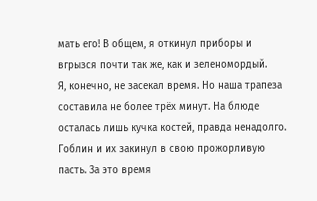мать его! В общем, я откинул приборы и вгрызся почти так же, как и зеленомордый.
Я, конечно, не засекал время. Но наша трапеза составила не более трёх минут. На блюде осталась лишь кучка костей, правда ненадолго. Гоблин и их закинул в свою прожорливую пасть. За это время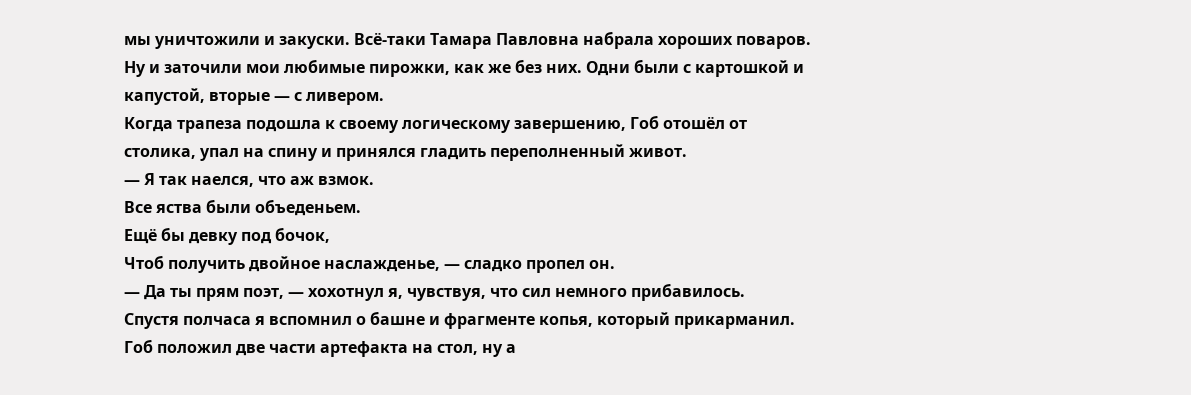мы уничтожили и закуски. Всё-таки Тамара Павловна набрала хороших поваров. Ну и заточили мои любимые пирожки, как же без них. Одни были с картошкой и капустой, вторые — с ливером.
Когда трапеза подошла к своему логическому завершению, Гоб отошёл от столика, упал на спину и принялся гладить переполненный живот.
— Я так наелся, что аж взмок.
Все яства были объеденьем.
Ещё бы девку под бочок,
Чтоб получить двойное наслажденье, — сладко пропел он.
— Да ты прям поэт, — хохотнул я, чувствуя, что сил немного прибавилось.
Спустя полчаса я вспомнил о башне и фрагменте копья, который прикарманил. Гоб положил две части артефакта на стол, ну а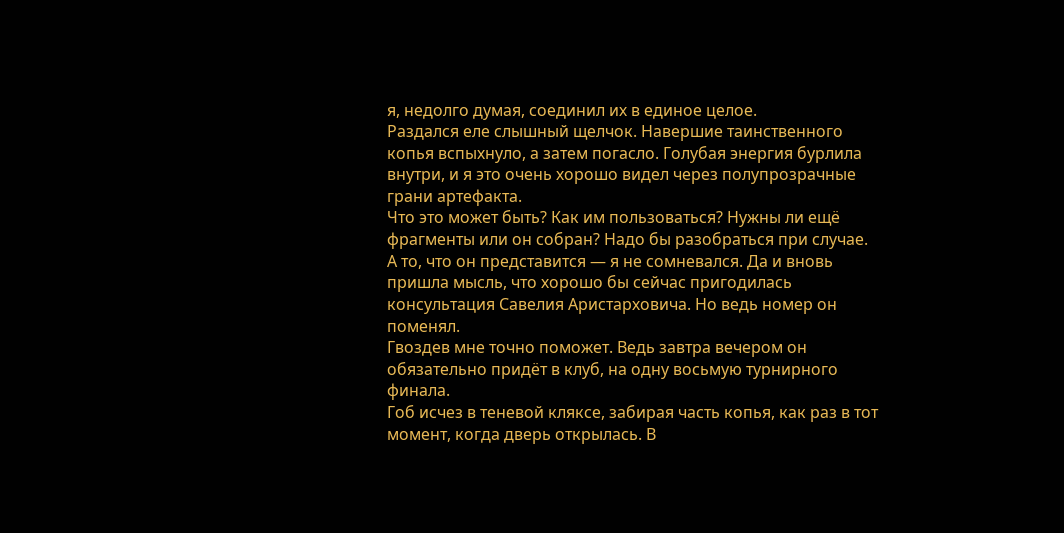я, недолго думая, соединил их в единое целое.
Раздался еле слышный щелчок. Навершие таинственного копья вспыхнуло, а затем погасло. Голубая энергия бурлила внутри, и я это очень хорошо видел через полупрозрачные грани артефакта.
Что это может быть? Как им пользоваться? Нужны ли ещё фрагменты или он собран? Надо бы разобраться при случае. А то, что он представится — я не сомневался. Да и вновь пришла мысль, что хорошо бы сейчас пригодилась консультация Савелия Аристарховича. Но ведь номер он поменял.
Гвоздев мне точно поможет. Ведь завтра вечером он обязательно придёт в клуб, на одну восьмую турнирного финала.
Гоб исчез в теневой кляксе, забирая часть копья, как раз в тот момент, когда дверь открылась. В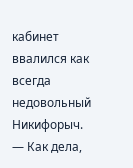кабинет ввалился как всегда недовольный Никифорыч.
— Как дела,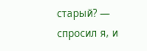старый? — спросил я, и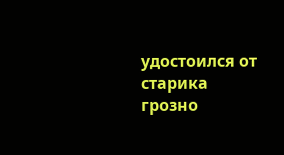удостоился от старика грозно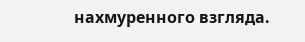нахмуренного взгляда.